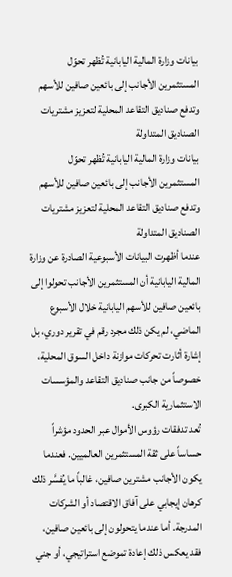بيانات وزارة المالية اليابانية تُظهر تحوّل المستثمرين الأجانب إلى بائعين صافين للأسهم وتدفع صناديق التقاعد المحلية لتعزيز مشتريات الصناديق المتداولة
بيانات وزارة المالية اليابانية تُظهر تحوّل المستثمرين الأجانب إلى بائعين صافين للأسهم وتدفع صناديق التقاعد المحلية لتعزيز مشتريات الصناديق المتداولة
عندما أظهرت البيانات الأسبوعية الصادرة عن وزارة المالية اليابانية أن المستثمرين الأجانب تحولوا إلى بائعين صافين للأسهم اليابانية خلال الأسبوع الماضي، لم يكن ذلك مجرد رقم في تقرير دوري، بل إشارة أثارت تحركات موازنة داخل السوق المحلية، خصوصاً من جانب صناديق التقاعد والمؤسسات الاستثمارية الكبرى.
تُعد تدفقات رؤوس الأموال عبر الحدود مؤشراً حساساً على ثقة المستثمرين العالميين. فعندما يكون الأجانب مشترين صافين، غالباً ما يُفسَّر ذلك كرهان إيجابي على آفاق الاقتصاد أو الشركات المدرجة. أما عندما يتحولون إلى بائعين صافين، فقد يعكس ذلك إعادة تموضع استراتيجي، أو جني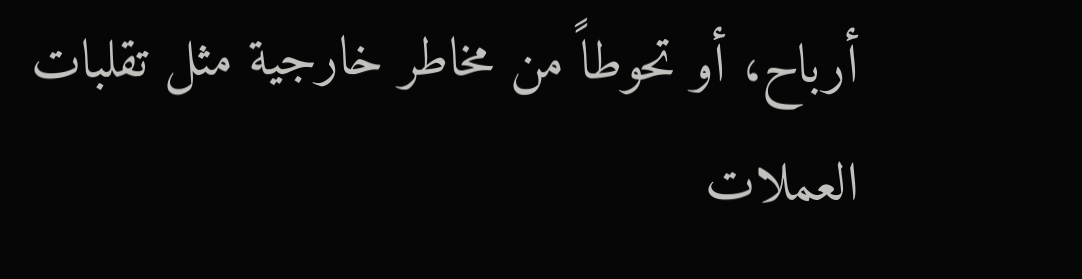أرباح، أو تحوطاً من مخاطر خارجية مثل تقلبات العملات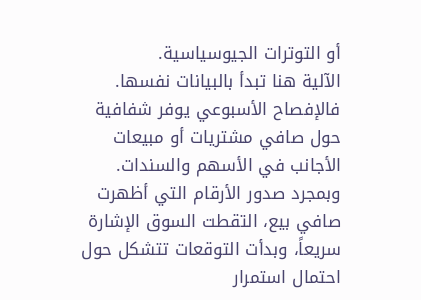أو التوترات الجيوسياسية.
الآلية هنا تبدأ بالبيانات نفسها. فالإفصاح الأسبوعي يوفر شفافية حول صافي مشتريات أو مبيعات الأجانب في الأسهم والسندات. وبمجرد صدور الأرقام التي أظهرت صافي بيع، التقطت السوق الإشارة سريعاً، وبدأت التوقعات تتشكل حول احتمال استمرار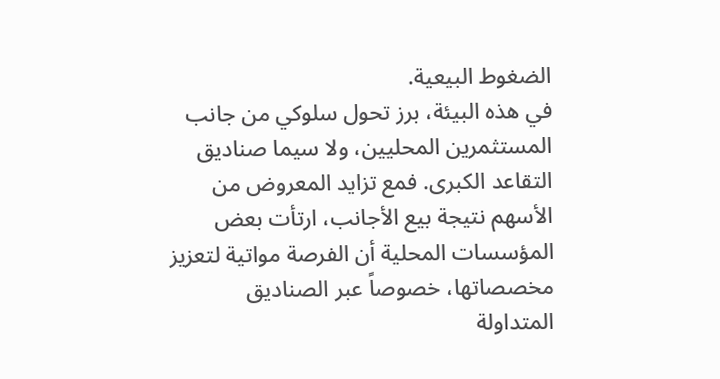الضغوط البيعية.
في هذه البيئة، برز تحول سلوكي من جانب المستثمرين المحليين، ولا سيما صناديق التقاعد الكبرى. فمع تزايد المعروض من الأسهم نتيجة بيع الأجانب، ارتأت بعض المؤسسات المحلية أن الفرصة مواتية لتعزيز مخصصاتها، خصوصاً عبر الصناديق المتداولة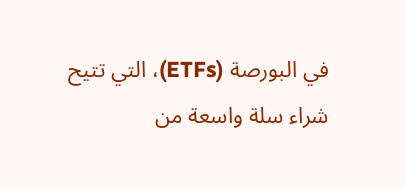في البورصة (ETFs)، التي تتيح شراء سلة واسعة من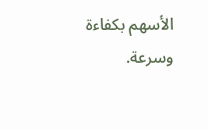الأسهم بكفاءة وسرعة.